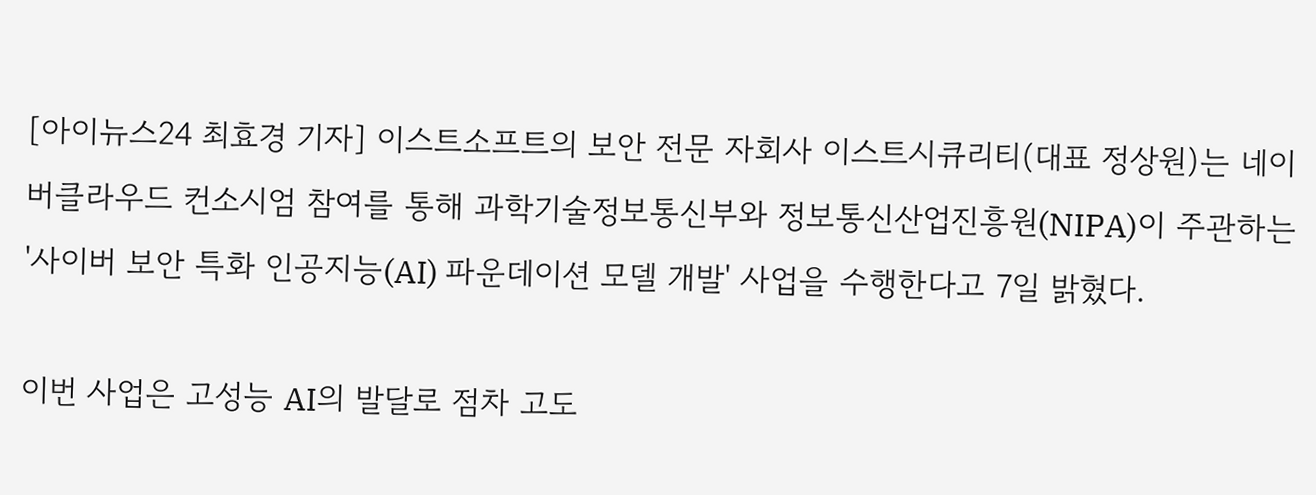[아이뉴스24 최효경 기자] 이스트소프트의 보안 전문 자회사 이스트시큐리티(대표 정상원)는 네이버클라우드 컨소시엄 참여를 통해 과학기술정보통신부와 정보통신산업진흥원(NIPA)이 주관하는 '사이버 보안 특화 인공지능(AI) 파운데이션 모델 개발' 사업을 수행한다고 7일 밝혔다.

이번 사업은 고성능 AI의 발달로 점차 고도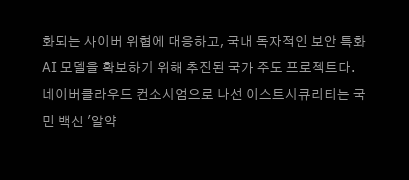화되는 사이버 위협에 대응하고, 국내 독자적인 보안 특화 AI 모델을 확보하기 위해 추진된 국가 주도 프로젝트다.
네이버클라우드 컨소시엄으로 나선 이스트시큐리티는 국민 백신 '알약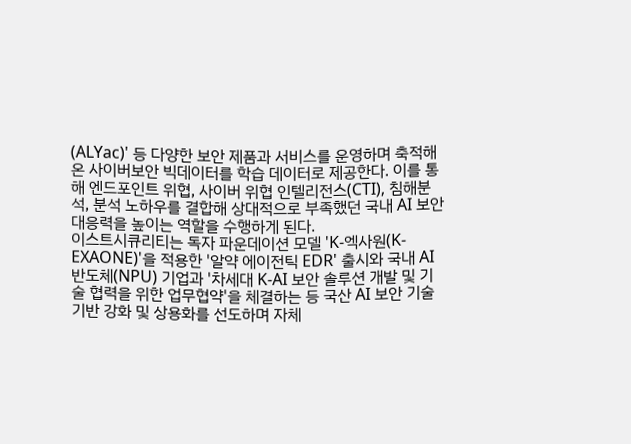(ALYac)' 등 다양한 보안 제품과 서비스를 운영하며 축적해 온 사이버보안 빅데이터를 학습 데이터로 제공한다. 이를 통해 엔드포인트 위협, 사이버 위협 인텔리전스(CTI), 침해분석, 분석 노하우를 결합해 상대적으로 부족했던 국내 AI 보안 대응력을 높이는 역할을 수행하게 된다.
이스트시큐리티는 독자 파운데이션 모델 'K-엑사원(K-EXAONE)'을 적용한 '알약 에이전틱 EDR' 출시와 국내 AI 반도체(NPU) 기업과 '차세대 K-AI 보안 솔루션 개발 및 기술 협력을 위한 업무협약'을 체결하는 등 국산 AI 보안 기술 기반 강화 및 상용화를 선도하며 자체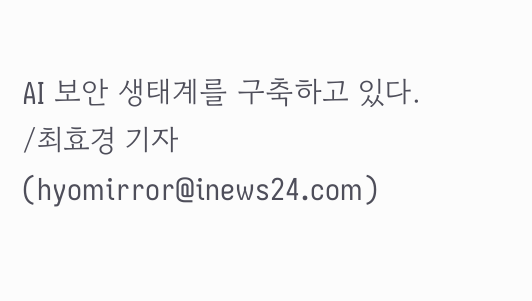AI 보안 생태계를 구축하고 있다.
/최효경 기자(hyomirror@inews24.com)